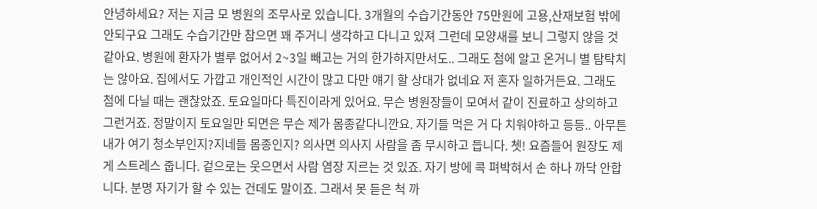안녕하세요? 저는 지금 모 병원의 조무사로 있습니다. 3개월의 수습기간동안 75만원에 고용,산재보험 밖에 안되구요 그래도 수습기간만 참으면 꽤 주거니 생각하고 다니고 있져 그런데 모양새를 보니 그렇지 않을 것 같아요. 병원에 환자가 별루 없어서 2~3일 빼고는 거의 한가하지만서도.. 그래도 첨에 알고 온거니 별 탐탁치는 않아요. 집에서도 가깝고 개인적인 시간이 많고 다만 얘기 할 상대가 없네요 저 혼자 일하거든요. 그래도 첨에 다닐 때는 괜찮았죠. 토요일마다 특진이라게 있어요. 무슨 병원장들이 모여서 같이 진료하고 상의하고 그런거죠. 정말이지 토요일만 되면은 무슨 제가 몸종같다니깐요. 자기들 먹은 거 다 치워야하고 등등.. 아무튼 내가 여기 청소부인지?지네들 몸종인지? 의사면 의사지 사람을 좀 무시하고 듭니다. 쳇! 요즘들어 원장도 제게 스트레스 줍니다. 겉으로는 웃으면서 사람 염장 지르는 것 있죠. 자기 방에 콕 펴박혀서 손 하나 까닥 안합니다. 분명 자기가 할 수 있는 건데도 말이죠. 그래서 못 듣은 척 까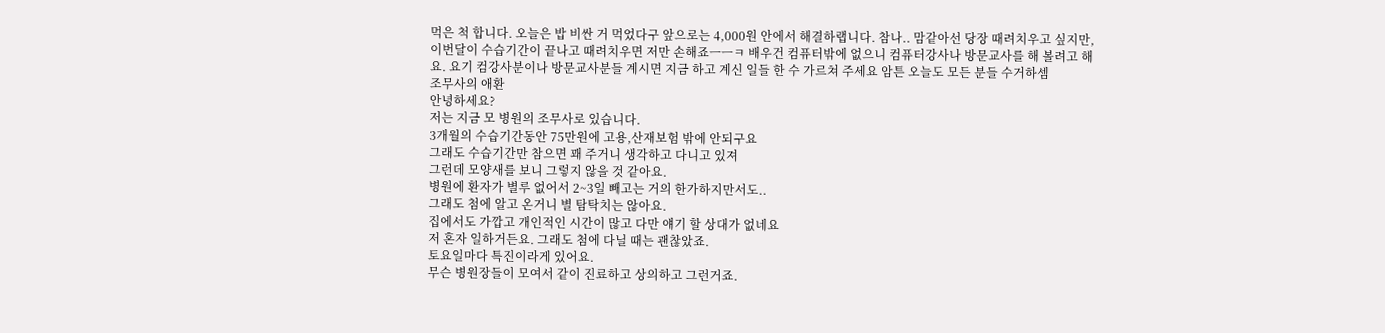먹은 척 합니다. 오늘은 밥 비싼 거 먹었다구 앞으로는 4,000원 안에서 해결하랩니다. 참나.. 맘같아선 당장 때려치우고 싶지만, 이번달이 수습기간이 끝나고 때려치우면 저만 손해죠ㅡㅡㅋ 배우건 컴퓨터밖에 없으니 컴퓨터강사나 방문교사를 해 볼려고 해요. 요기 컴강사분이나 방문교사분들 계시면 지금 하고 계신 일들 한 수 가르쳐 주세요 암튼 오늘도 모든 분들 수거하셈
조무사의 애환
안녕하세요?
저는 지금 모 병원의 조무사로 있습니다.
3개월의 수습기간동안 75만원에 고용,산재보험 밖에 안되구요
그래도 수습기간만 참으면 꽤 주거니 생각하고 다니고 있져
그런데 모양새를 보니 그렇지 않을 것 같아요.
병원에 환자가 별루 없어서 2~3일 빼고는 거의 한가하지만서도..
그래도 첨에 알고 온거니 별 탐탁치는 않아요.
집에서도 가깝고 개인적인 시간이 많고 다만 얘기 할 상대가 없네요
저 혼자 일하거든요. 그래도 첨에 다닐 때는 괜찮았죠.
토요일마다 특진이라게 있어요.
무슨 병원장들이 모여서 같이 진료하고 상의하고 그런거죠.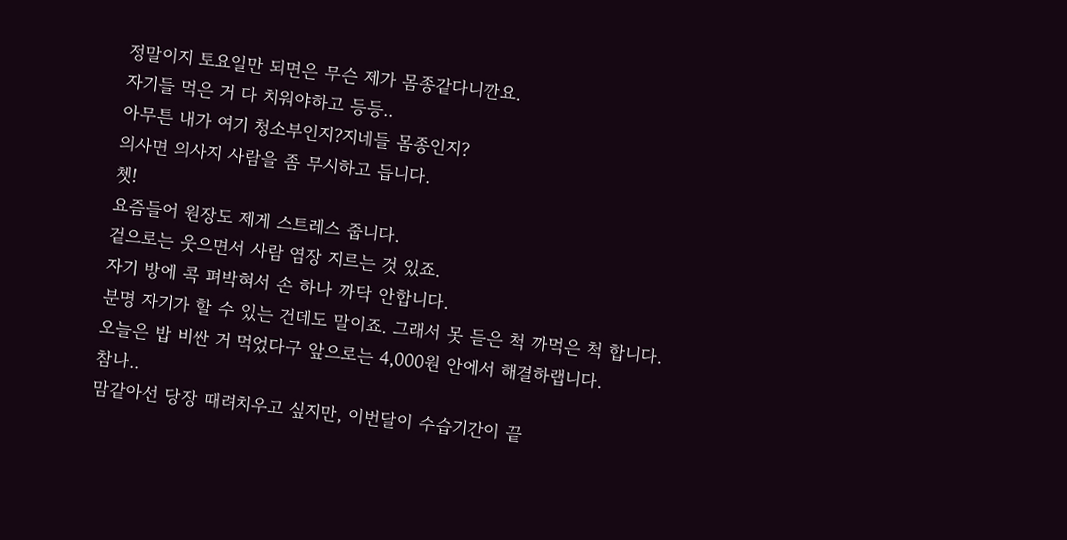정말이지 토요일만 되면은 무슨 제가 몸종같다니깐요.
자기들 먹은 거 다 치워야하고 등등..
아무튼 내가 여기 청소부인지?지네들 몸종인지?
의사면 의사지 사람을 좀 무시하고 듭니다.
쳇!
요즘들어 원장도 제게 스트레스 줍니다.
겉으로는 웃으면서 사람 염장 지르는 것 있죠.
자기 방에 콕 펴박혀서 손 하나 까닥 안합니다.
분명 자기가 할 수 있는 건데도 말이죠. 그래서 못 듣은 척 까먹은 척 합니다.
오늘은 밥 비싼 거 먹었다구 앞으로는 4,000원 안에서 해결하랩니다.
참나..
맘같아선 당장 때려치우고 싶지만, 이번달이 수습기간이 끝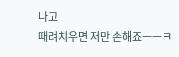나고
때려치우면 저만 손해죠ㅡㅡㅋ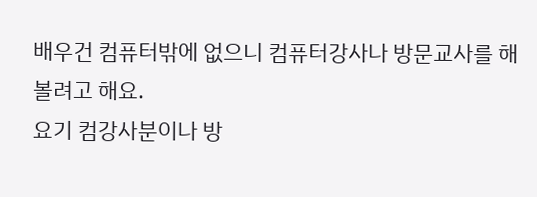배우건 컴퓨터밖에 없으니 컴퓨터강사나 방문교사를 해 볼려고 해요.
요기 컴강사분이나 방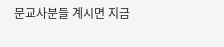문교사분들 계시면 지금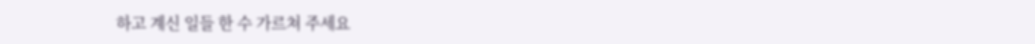하고 계신 일들 한 수 가르쳐 주세요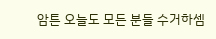암튼 오늘도 모든 분들 수거하셈